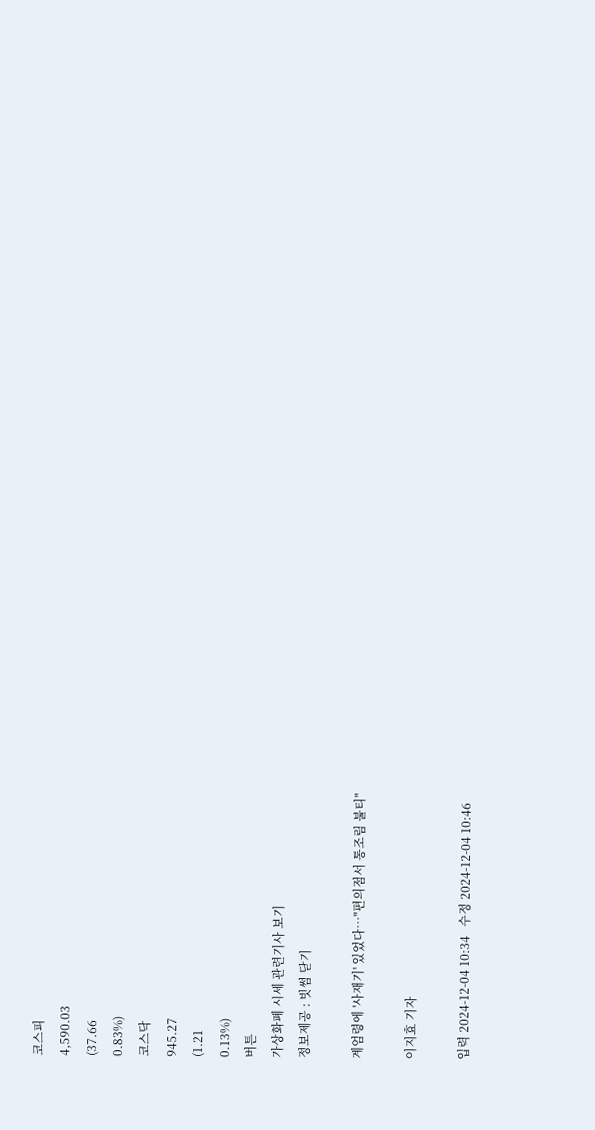코스피
4,590.03
(37.66
0.83%)
코스닥
945.27
(1.21
0.13%)
버튼
가상화폐 시세 관련기사 보기
정보제공 : 빗썸 닫기

계엄령에 '사재기' 있었다…"편의점서 통조림 불티"

이지효 기자

입력 2024-12-04 10:34   수정 2024-12-04 10:46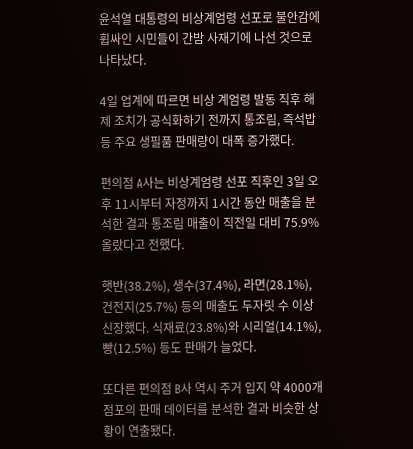윤석열 대통령의 비상계엄령 선포로 불안감에 휩싸인 시민들이 간밤 사재기에 나선 것으로 나타났다.

4일 업계에 따르면 비상 계엄령 발동 직후 해제 조치가 공식화하기 전까지 통조림, 즉석밥 등 주요 생필품 판매량이 대폭 증가했다.

편의점 A사는 비상계엄령 선포 직후인 3일 오후 11시부터 자정까지 1시간 동안 매출을 분석한 결과 통조림 매출이 직전일 대비 75.9% 올랐다고 전했다.

햇반(38.2%), 생수(37.4%), 라면(28.1%), 건전지(25.7%) 등의 매출도 두자릿 수 이상 신장했다. 식재료(23.8%)와 시리얼(14.1%), 빵(12.5%) 등도 판매가 늘었다.

또다른 편의점 B사 역시 주거 입지 약 4000개 점포의 판매 데이터를 분석한 결과 비슷한 상황이 연출됐다.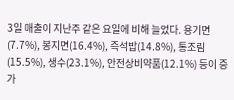3일 매출이 지난주 같은 요일에 비해 늘었다. 용기면(7.7%), 봉지면(16.4%), 즉석밥(14.8%), 통조림(15.5%), 생수(23.1%), 안전상비약품(12.1%) 등이 증가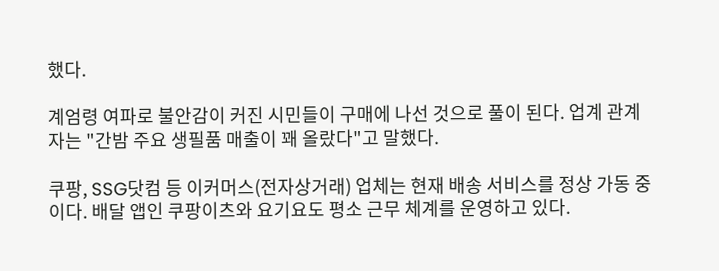했다.

계엄령 여파로 불안감이 커진 시민들이 구매에 나선 것으로 풀이 된다. 업계 관계자는 "간밤 주요 생필품 매출이 꽤 올랐다"고 말했다.

쿠팡, SSG닷컴 등 이커머스(전자상거래) 업체는 현재 배송 서비스를 정상 가동 중이다. 배달 앱인 쿠팡이츠와 요기요도 평소 근무 체계를 운영하고 있다.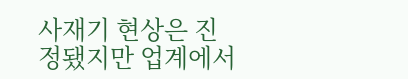사재기 현상은 진정됐지만 업계에서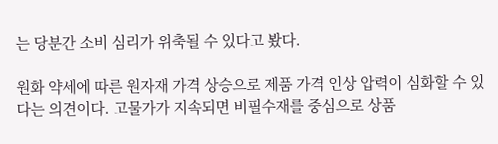는 당분간 소비 심리가 위축될 수 있다고 봤다.

원화 약세에 따른 원자재 가격 상승으로 제품 가격 인상 압력이 심화할 수 있다는 의견이다. 고물가가 지속되면 비필수재를 중심으로 상품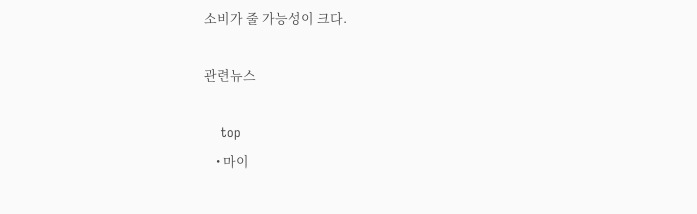소비가 줄 가능성이 크다.

관련뉴스

    top
    • 마이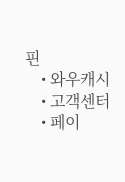핀
    • 와우캐시
    • 고객센터
    • 페이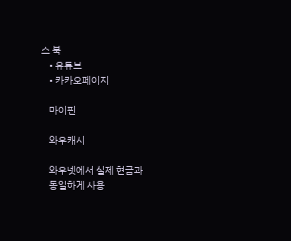스 북
    • 유튜브
    • 카카오페이지

    마이핀

    와우캐시

    와우넷에서 실제 현금과
    동일하게 사용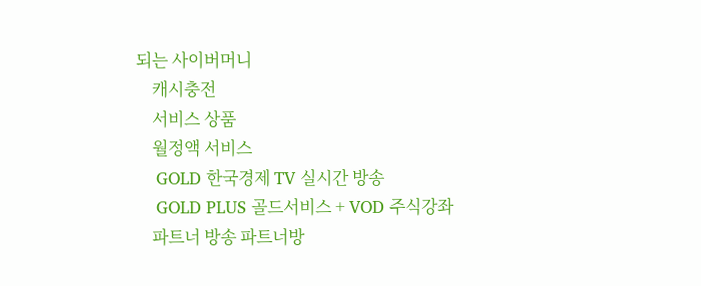되는 사이버머니
    캐시충전
    서비스 상품
    월정액 서비스
    GOLD 한국경제 TV 실시간 방송
    GOLD PLUS 골드서비스 + VOD 주식강좌
    파트너 방송 파트너방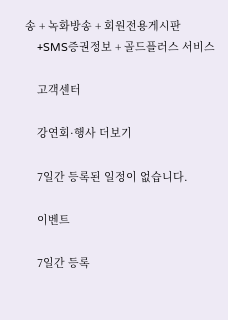송 + 녹화방송 + 회원전용게시판
    +SMS증권정보 + 골드플러스 서비스

    고객센터

    강연회·행사 더보기

    7일간 등록된 일정이 없습니다.

    이벤트

    7일간 등록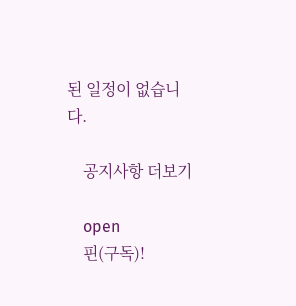된 일정이 없습니다.

    공지사항 더보기

    open
    핀(구독)!